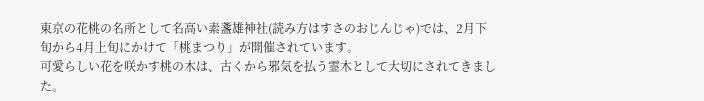東京の花桃の名所として名高い素盞雄神社(読み方はすさのおじんじゃ)では、2月下旬から4月上旬にかけて「桃まつり」が開催されています。
可愛らしい花を咲かす桃の木は、古くから邪気を払う霊木として大切にされてきました。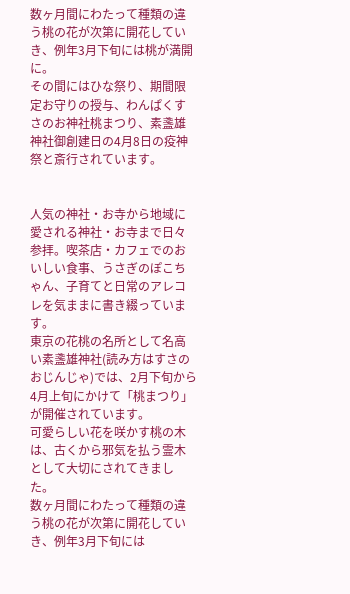数ヶ月間にわたって種類の違う桃の花が次第に開花していき、例年3月下旬には桃が満開に。
その間にはひな祭り、期間限定お守りの授与、わんぱくすさのお神社桃まつり、素盞雄神社御創建日の4月8日の疫神祭と斎行されています。


人気の神社・お寺から地域に愛される神社・お寺まで日々参拝。喫茶店・カフェでのおいしい食事、うさぎのぽこちゃん、子育てと日常のアレコレを気ままに書き綴っています。
東京の花桃の名所として名高い素盞雄神社(読み方はすさのおじんじゃ)では、2月下旬から4月上旬にかけて「桃まつり」が開催されています。
可愛らしい花を咲かす桃の木は、古くから邪気を払う霊木として大切にされてきました。
数ヶ月間にわたって種類の違う桃の花が次第に開花していき、例年3月下旬には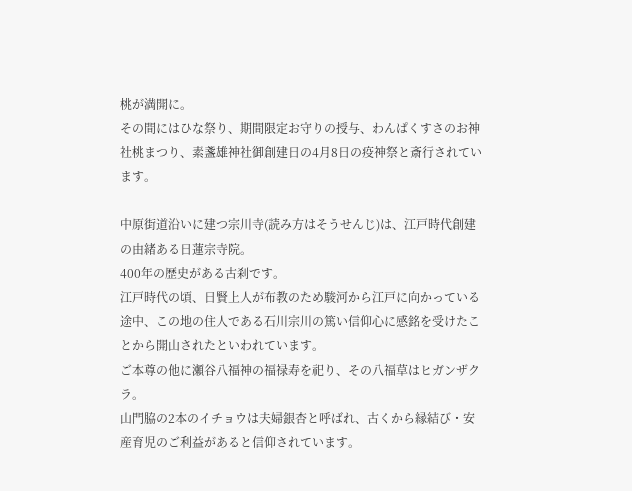桃が満開に。
その間にはひな祭り、期間限定お守りの授与、わんぱくすさのお神社桃まつり、素盞雄神社御創建日の4月8日の疫神祭と斎行されています。

中原街道沿いに建つ宗川寺(読み方はそうせんじ)は、江戸時代創建の由緒ある日蓮宗寺院。
400年の歴史がある古刹です。
江戸時代の頃、日賢上人が布教のため駿河から江戸に向かっている途中、この地の住人である石川宗川の篤い信仰心に感銘を受けたことから開山されたといわれています。
ご本尊の他に瀬谷八福神の福禄寿を祀り、その八福草はヒガンザクラ。
山門脇の2本のイチョウは夫婦銀杏と呼ばれ、古くから縁結び・安産育児のご利益があると信仰されています。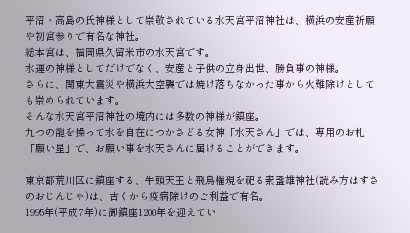平沼・高島の氏神様として崇敬されている水天宮平沼神社は、横浜の安産祈願や初宮参りで有名な神社。
総本宮は、福岡県久留米市の水天宮です。
水運の神様としてだけでなく、安産と子供の立身出世、勝負事の神様。
さらに、関東大震災や横浜大空襲では焼け落ちなかった事から火難除けとしても崇められています。
そんな水天宮平沼神社の境内には多数の神様が鎮座。
九つの龍を操って水を自在につかさどる女神「水天さん」では、専用のお札「願い星」で、お願い事を水天さんに届けることができます。

東京都荒川区に鎮座する、牛頭天王と飛鳥権現を祀る素盞雄神社(読み方はすさのおじんじゃ)は、古くから疫病除けのご利益で有名。
1995年(平成7年)に御鎮座1200年を迎えてい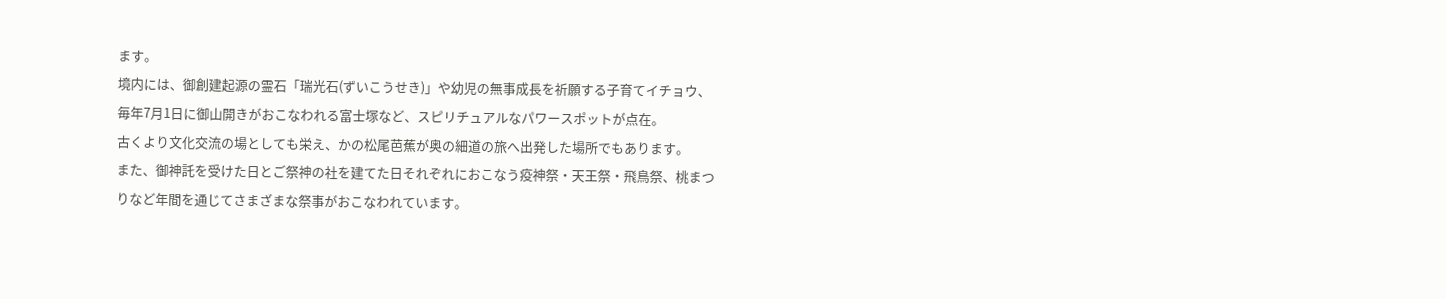ます。
境内には、御創建起源の霊石「瑞光石(ずいこうせき)」や幼児の無事成長を祈願する子育てイチョウ、毎年7月1日に御山開きがおこなわれる富士塚など、スピリチュアルなパワースポットが点在。
古くより文化交流の場としても栄え、かの松尾芭蕉が奥の細道の旅へ出発した場所でもあります。
また、御神託を受けた日とご祭神の社を建てた日それぞれにおこなう疫神祭・天王祭・飛鳥祭、桃まつりなど年間を通じてさまざまな祭事がおこなわれています。